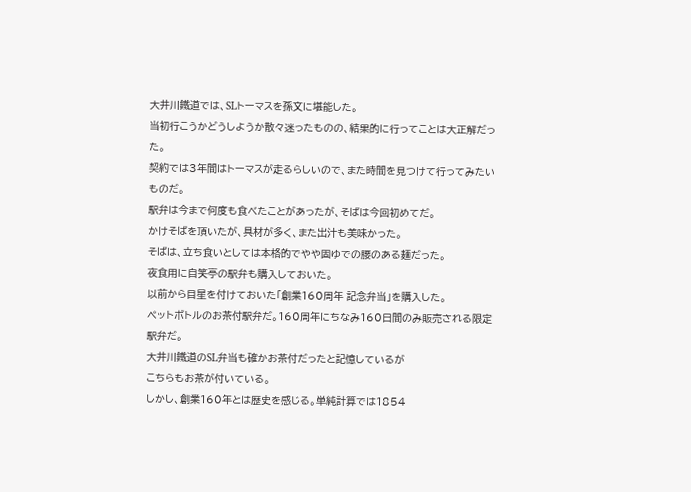大井川鐵道では、SLトーマスを孫文に堪能した。
当初行こうかどうしようか散々迷ったものの、結果的に行ってことは大正解だった。
契約では3年間はトーマスが走るらしいので、また時間を見つけて行ってみたいものだ。
駅弁は今まで何度も食べたことがあったが、そばは今回初めてだ。
かけそばを頂いたが、具材が多く、また出汁も美味かった。
そばは、立ち食いとしては本格的でやや固ゆでの腰のある麺だった。
夜食用に自笑亭の駅弁も購入しておいた。
以前から目星を付けておいた「創業160周年 記念弁当」を購入した。
ペットボトルのお茶付駅弁だ。160周年にちなみ160日間のみ販売される限定駅弁だ。
大井川鐵道のSL弁当も確かお茶付だったと記憶しているが
こちらもお茶が付いている。
しかし、創業160年とは歴史を感じる。単純計算では1854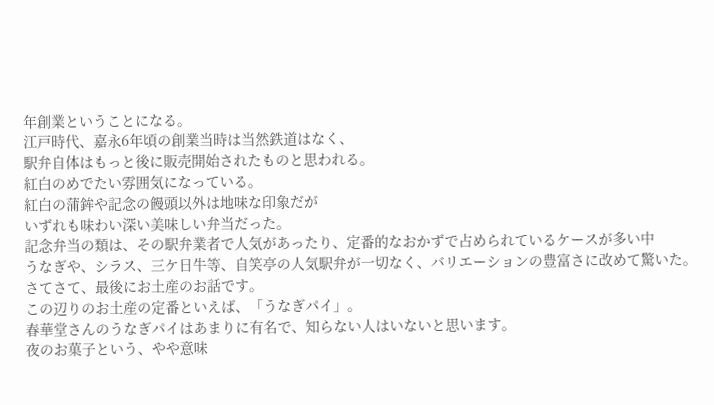年創業ということになる。
江戸時代、嘉永6年頃の創業当時は当然鉄道はなく、
駅弁自体はもっと後に販売開始されたものと思われる。
紅白のめでたい雰囲気になっている。
紅白の蒲鉾や記念の饅頭以外は地味な印象だが
いずれも味わい深い美味しい弁当だった。
記念弁当の類は、その駅弁業者で人気があったり、定番的なおかずで占められているケースが多い中
うなぎや、シラス、三ケ日牛等、自笑亭の人気駅弁が一切なく、バリエーションの豊富さに改めて驚いた。
さてさて、最後にお土産のお話です。
この辺りのお土産の定番といえば、「うなぎパイ」。
春華堂さんのうなぎパイはあまりに有名で、知らない人はいないと思います。
夜のお菓子という、やや意味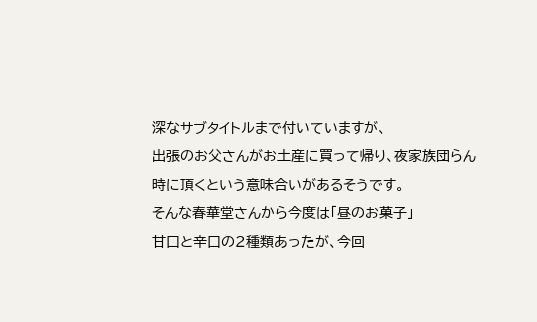深なサブタイトルまで付いていますが、
出張のお父さんがお土産に買って帰り、夜家族団らん時に頂くという意味合いがあるそうです。
そんな春華堂さんから今度は「昼のお菓子」
甘口と辛口の2種類あったが、今回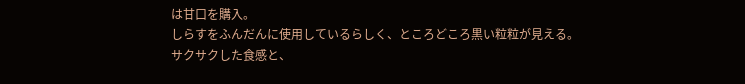は甘口を購入。
しらすをふんだんに使用しているらしく、ところどころ黒い粒粒が見える。
サクサクした食感と、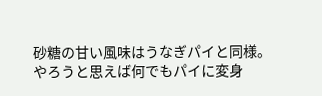砂糖の甘い風味はうなぎパイと同様。
やろうと思えば何でもパイに変身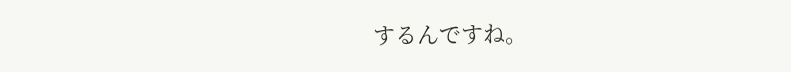するんですね。